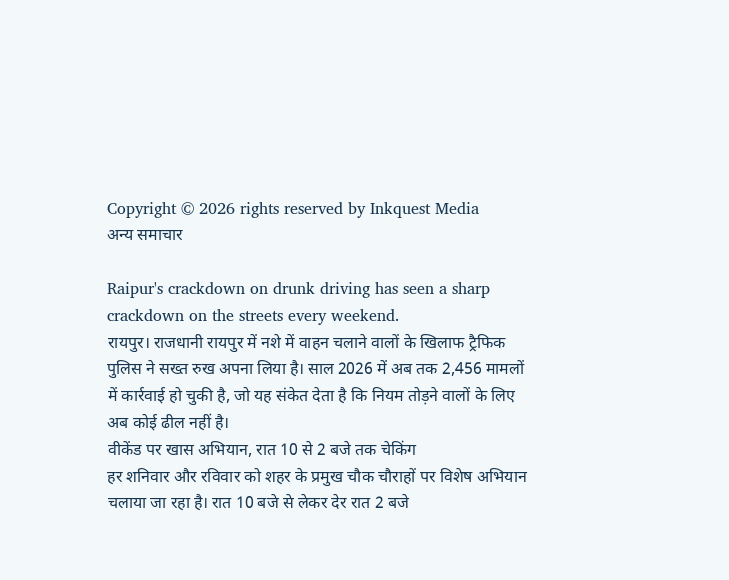Copyright © 2026 rights reserved by Inkquest Media
अन्य समाचार

Raipur's crackdown on drunk driving has seen a sharp crackdown on the streets every weekend.
रायपुर। राजधानी रायपुर में नशे में वाहन चलाने वालों के खिलाफ ट्रैफिक पुलिस ने सख्त रुख अपना लिया है। साल 2026 में अब तक 2,456 मामलों में कार्रवाई हो चुकी है, जो यह संकेत देता है कि नियम तोड़ने वालों के लिए अब कोई ढील नहीं है।
वीकेंड पर खास अभियान, रात 10 से 2 बजे तक चेकिंग
हर शनिवार और रविवार को शहर के प्रमुख चौक चौराहों पर विशेष अभियान चलाया जा रहा है। रात 10 बजे से लेकर देर रात 2 बजे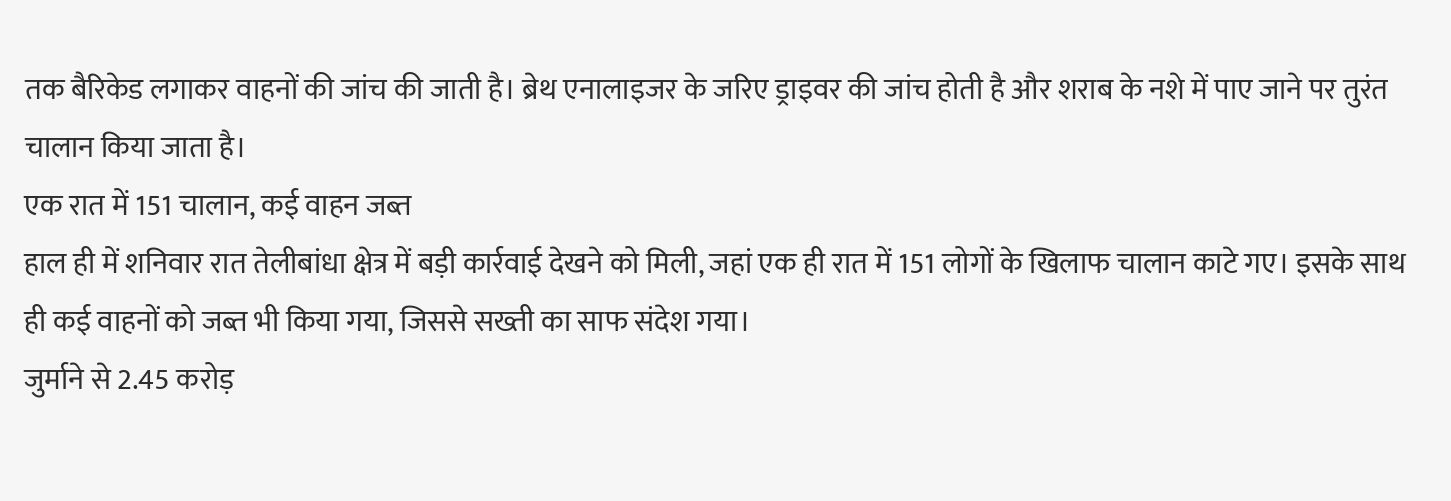तक बैरिकेड लगाकर वाहनों की जांच की जाती है। ब्रेथ एनालाइजर के जरिए ड्राइवर की जांच होती है और शराब के नशे में पाए जाने पर तुरंत चालान किया जाता है।
एक रात में 151 चालान, कई वाहन जब्त
हाल ही में शनिवार रात तेलीबांधा क्षेत्र में बड़ी कार्रवाई देखने को मिली, जहां एक ही रात में 151 लोगों के खिलाफ चालान काटे गए। इसके साथ ही कई वाहनों को जब्त भी किया गया, जिससे सख्ती का साफ संदेश गया।
जुर्माने से 2.45 करोड़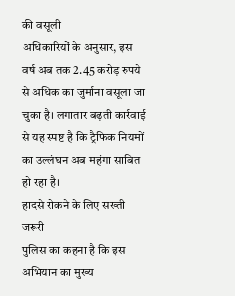की वसूली
अधिकारियों के अनुसार, इस वर्ष अब तक 2.45 करोड़ रुपये से अधिक का जुर्माना वसूला जा चुका है। लगातार बढ़ती कार्रवाई से यह स्पष्ट है कि ट्रैफिक नियमों का उल्लंघन अब महंगा साबित हो रहा है।
हादसे रोकने के लिए सख्ती जरूरी
पुलिस का कहना है कि इस अभियान का मुख्य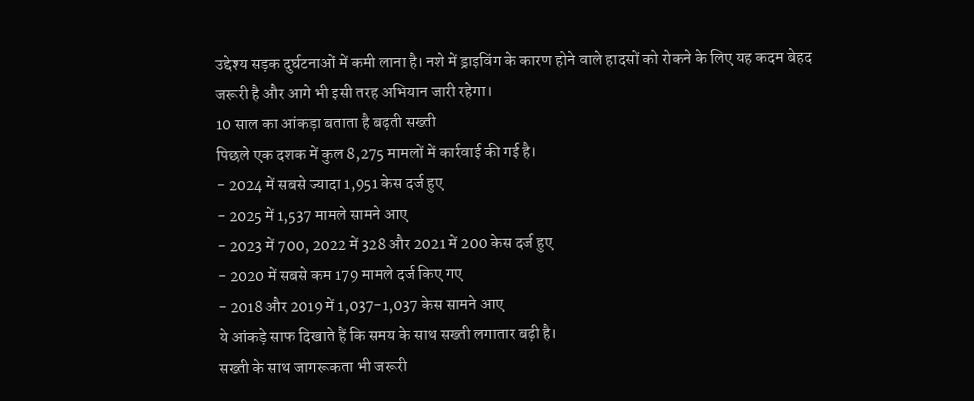उद्देश्य सड़क दुर्घटनाओं में कमी लाना है। नशे में ड्राइविंग के कारण होने वाले हादसों को रोकने के लिए यह कदम बेहद जरूरी है और आगे भी इसी तरह अभियान जारी रहेगा।
10 साल का आंकड़ा बताता है बढ़ती सख्ती
पिछले एक दशक में कुल 8,275 मामलों में कार्रवाई की गई है।
- 2024 में सबसे ज्यादा 1,951 केस दर्ज हुए
- 2025 में 1,537 मामले सामने आए
- 2023 में 700, 2022 में 328 और 2021 में 200 केस दर्ज हुए
- 2020 में सबसे कम 179 मामले दर्ज किए गए
- 2018 और 2019 में 1,037-1,037 केस सामने आए
ये आंकड़े साफ दिखाते हैं कि समय के साथ सख्ती लगातार बढ़ी है।
सख्ती के साथ जागरूकता भी जरूरी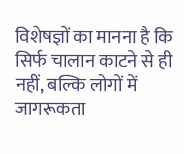विशेषज्ञों का मानना है कि सिर्फ चालान काटने से ही नहीं, बल्कि लोगों में जागरूकता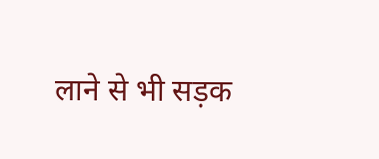लाने से भी सड़क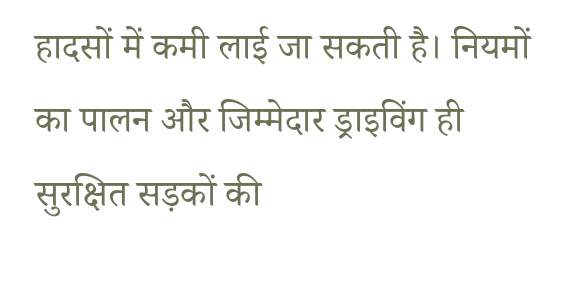हादसों में कमी लाई जा सकती है। नियमों का पालन और जिम्मेदार ड्राइविंग ही सुरक्षित सड़कों की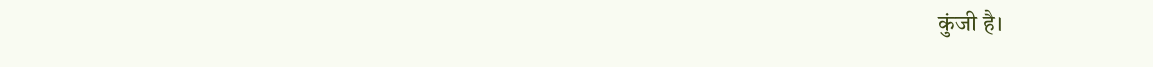कुंजी है।